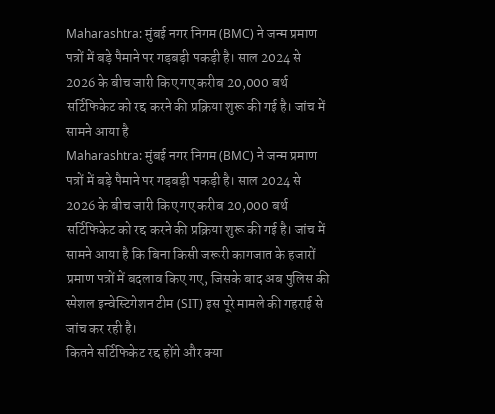Maharashtra: मुंबई नगर निगम (BMC) ने जन्म प्रमाण पत्रों में बड़े पैमाने पर गड़बड़ी पकड़ी है। साल 2024 से 2026 के बीच जारी किए गए करीब 20,000 बर्थ सर्टिफिकेट को रद्द करने की प्रक्रिया शुरू की गई है। जांच में सामने आया है
Maharashtra: मुंबई नगर निगम (BMC) ने जन्म प्रमाण पत्रों में बड़े पैमाने पर गड़बड़ी पकड़ी है। साल 2024 से 2026 के बीच जारी किए गए करीब 20,000 बर्थ सर्टिफिकेट को रद्द करने की प्रक्रिया शुरू की गई है। जांच में सामने आया है कि बिना किसी जरूरी कागजात के हजारों प्रमाण पत्रों में बदलाव किए गए, जिसके बाद अब पुलिस की स्पेशल इन्वेस्टिगेशन टीम (SIT) इस पूरे मामले की गहराई से जांच कर रही है।
कितने सर्टिफिकेट रद्द होंगे और क्या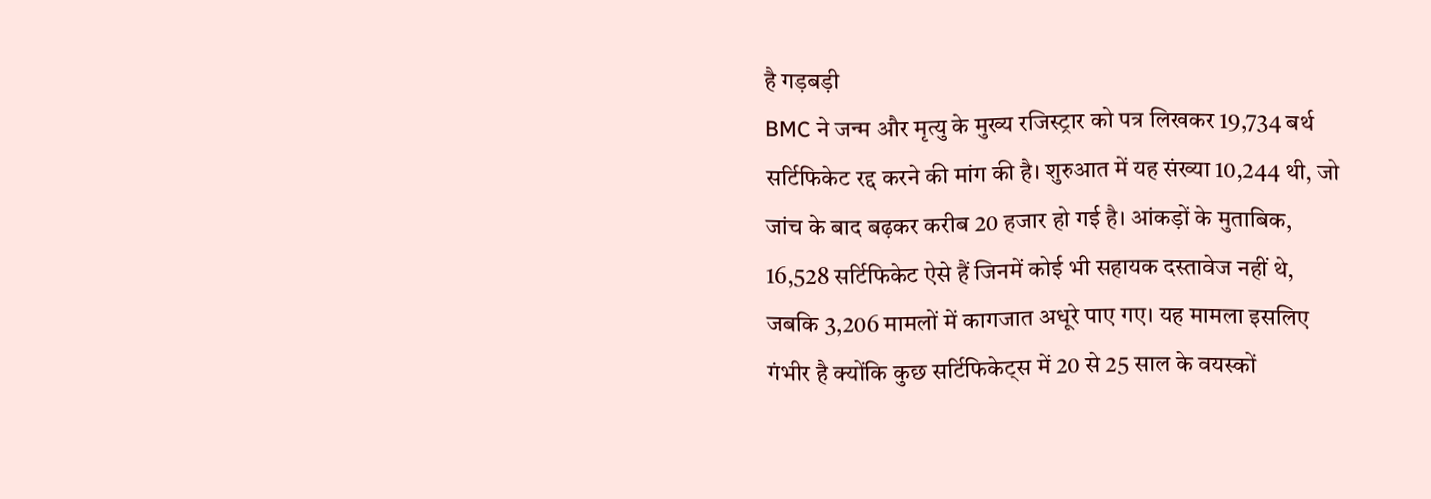है गड़बड़ी
BMC ने जन्म और मृत्यु के मुख्य रजिस्ट्रार को पत्र लिखकर 19,734 बर्थ सर्टिफिकेट रद्द करने की मांग की है। शुरुआत में यह संख्या 10,244 थी, जो जांच के बाद बढ़कर करीब 20 हजार हो गई है। आंकड़ों के मुताबिक, 16,528 सर्टिफिकेट ऐसे हैं जिनमें कोई भी सहायक दस्तावेज नहीं थे, जबकि 3,206 मामलों में कागजात अधूरे पाए गए। यह मामला इसलिए गंभीर है क्योंकि कुछ सर्टिफिकेट्स में 20 से 25 साल के वयस्कों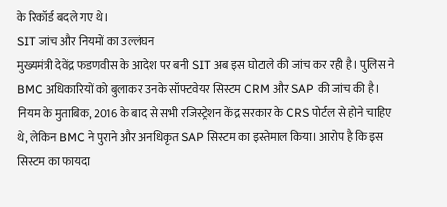के रिकॉर्ड बदले गए थे।
SIT जांच और नियमों का उल्लंघन
मुख्यमंत्री देवेंद्र फडणवीस के आदेश पर बनी SIT अब इस घोटाले की जांच कर रही है। पुलिस ने BMC अधिकारियों को बुलाकर उनके सॉफ्टवेयर सिस्टम CRM और SAP की जांच की है। नियम के मुताबिक, 2016 के बाद से सभी रजिस्ट्रेशन केंद्र सरकार के CRS पोर्टल से होने चाहिए थे, लेकिन BMC ने पुराने और अनधिकृत SAP सिस्टम का इस्तेमाल किया। आरोप है कि इस सिस्टम का फायदा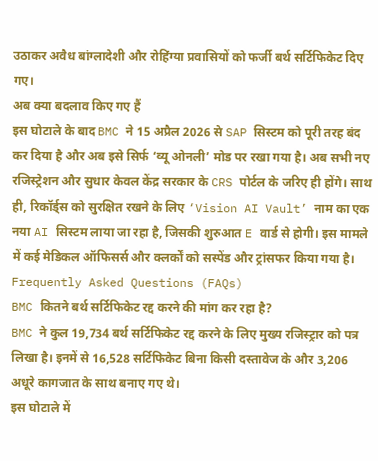उठाकर अवैध बांग्लादेशी और रोहिंग्या प्रवासियों को फर्जी बर्थ सर्टिफिकेट दिए गए।
अब क्या बदलाव किए गए हैं
इस घोटाले के बाद BMC ने 15 अप्रैल 2026 से SAP सिस्टम को पूरी तरह बंद कर दिया है और अब इसे सिर्फ ‘व्यू ओनली’ मोड पर रखा गया है। अब सभी नए रजिस्ट्रेशन और सुधार केवल केंद्र सरकार के CRS पोर्टल के जरिए ही होंगे। साथ ही, रिकॉर्ड्स को सुरक्षित रखने के लिए ‘Vision AI Vault’ नाम का एक नया AI सिस्टम लाया जा रहा है, जिसकी शुरुआत E वार्ड से होगी। इस मामले में कई मेडिकल ऑफिसर्स और क्लर्कों को सस्पेंड और ट्रांसफर किया गया है।
Frequently Asked Questions (FAQs)
BMC कितने बर्थ सर्टिफिकेट रद्द करने की मांग कर रहा है?
BMC ने कुल 19,734 बर्थ सर्टिफिकेट रद्द करने के लिए मुख्य रजिस्ट्रार को पत्र लिखा है। इनमें से 16,528 सर्टिफिकेट बिना किसी दस्तावेज के और 3,206 अधूरे कागजात के साथ बनाए गए थे।
इस घोटाले में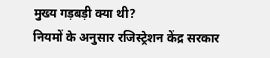मुख्य गड़बड़ी क्या थी?
नियमों के अनुसार रजिस्ट्रेशन केंद्र सरकार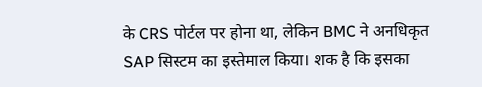के CRS पोर्टल पर होना था, लेकिन BMC ने अनधिकृत SAP सिस्टम का इस्तेमाल किया। शक है कि इसका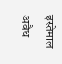इस्तेमाल अवैध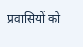प्रवासियों को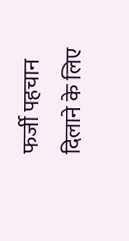फर्जी पहचान दिलाने के लिए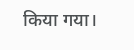किया गया।